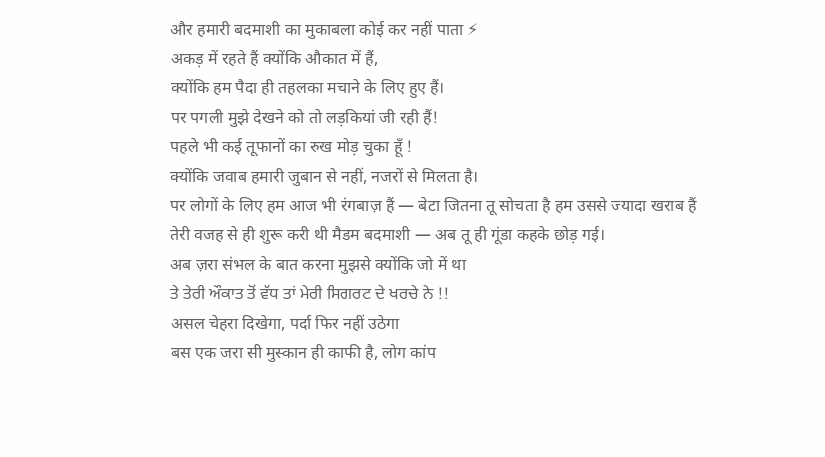और हमारी बदमाशी का मुकाबला कोई कर नहीं पाता ⚡
अकड़ में रहते हैं क्योंकि औकात में हैं,
क्योंकि हम पैदा ही तहलका मचाने के लिए हुए हैं।
पर पगली मुझे देखने को तो लड़कियां जी रही हैं!
पहले भी कई तूफानों का रुख मोड़ चुका हूँ !
क्योंकि जवाब हमारी जुबान से नहीं, नजरों से मिलता है।
पर लोगों के लिए हम आज भी रंगबाज़ हैं — बेटा जितना तू सोचता है हम उससे ज्यादा खराब हैं
तेरी वजह से ही शुरू करी थी मैडम बदमाशी — अब तू ही गूंडा कहके छोड़ गई।
अब ज़रा संभल के बात करना मुझसे क्योंकि जो में था
ਤੇ ਤੇਰੀ ਔਕਾਤ ਤੋਂ ਵੱਧ ਤਾਂ ਮੇਰੀ ਸਿਗਰਟ ਦੇ ਖਰਚੇ ਨੇ !!
असल चेहरा दिखेगा, पर्दा फिर नहीं उठेगा
बस एक जरा सी मुस्कान ही काफी है, लोग कांप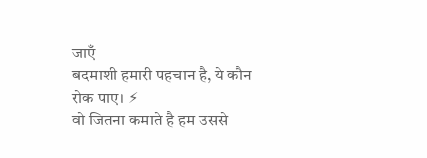जाएँ
बदमाशी हमारी पहचान है, ये कौन रोक पाए। ⚡
वो जितना कमाते है हम उससे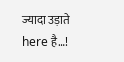ज्यादा उड़ाते here है…!